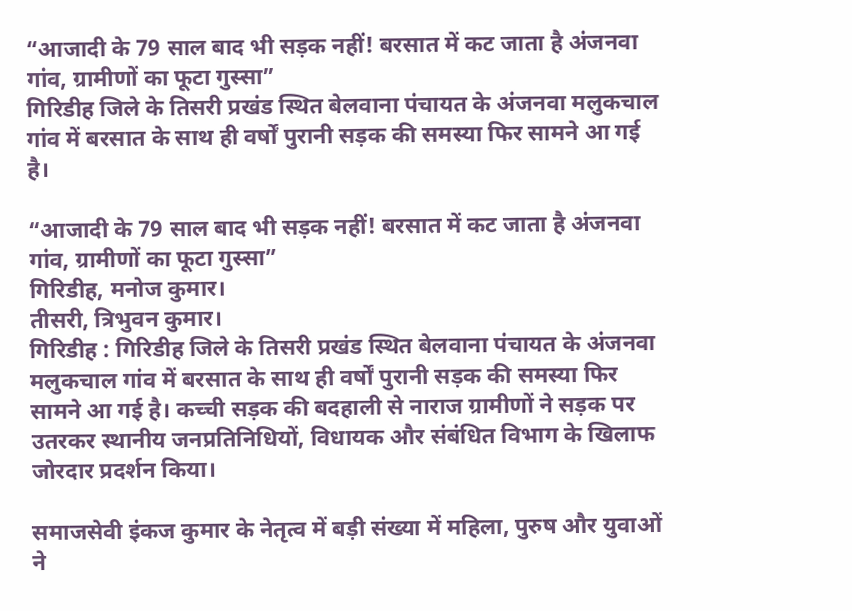“आजादी के 79 साल बाद भी सड़क नहीं! बरसात में कट जाता है अंजनवा गांव, ग्रामीणों का फूटा गुस्सा”
गिरिडीह जिले के तिसरी प्रखंड स्थित बेलवाना पंचायत के अंजनवा मलुकचाल गांव में बरसात के साथ ही वर्षों पुरानी सड़क की समस्या फिर सामने आ गई है।

“आजादी के 79 साल बाद भी सड़क नहीं! बरसात में कट जाता है अंजनवा गांव, ग्रामीणों का फूटा गुस्सा”
गिरिडीह, मनोज कुमार।
तीसरी, त्रिभुवन कुमार।
गिरिडीह : गिरिडीह जिले के तिसरी प्रखंड स्थित बेलवाना पंचायत के अंजनवा मलुकचाल गांव में बरसात के साथ ही वर्षों पुरानी सड़क की समस्या फिर सामने आ गई है। कच्ची सड़क की बदहाली से नाराज ग्रामीणों ने सड़क पर उतरकर स्थानीय जनप्रतिनिधियों, विधायक और संबंधित विभाग के खिलाफ जोरदार प्रदर्शन किया।

समाजसेवी इंकज कुमार के नेतृत्व में बड़ी संख्या में महिला, पुरुष और युवाओं ने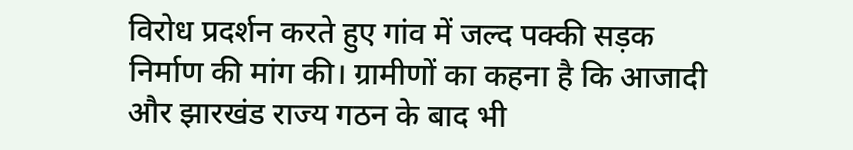विरोध प्रदर्शन करते हुए गांव में जल्द पक्की सड़क निर्माण की मांग की। ग्रामीणों का कहना है कि आजादी और झारखंड राज्य गठन के बाद भी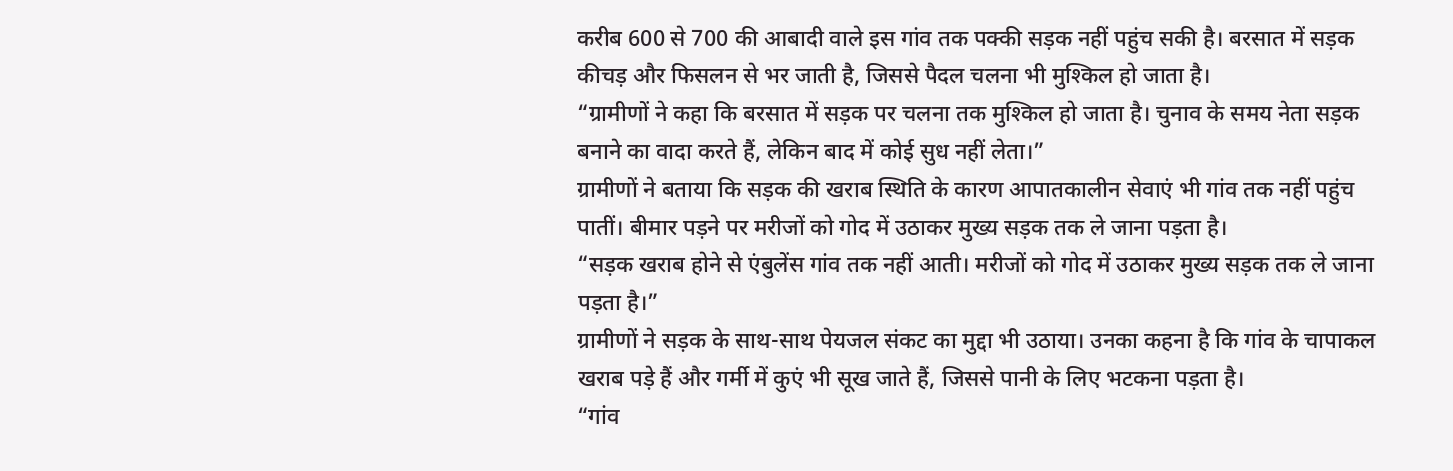करीब 600 से 700 की आबादी वाले इस गांव तक पक्की सड़क नहीं पहुंच सकी है। बरसात में सड़क कीचड़ और फिसलन से भर जाती है, जिससे पैदल चलना भी मुश्किल हो जाता है।
“ग्रामीणों ने कहा कि बरसात में सड़क पर चलना तक मुश्किल हो जाता है। चुनाव के समय नेता सड़क बनाने का वादा करते हैं, लेकिन बाद में कोई सुध नहीं लेता।”
ग्रामीणों ने बताया कि सड़क की खराब स्थिति के कारण आपातकालीन सेवाएं भी गांव तक नहीं पहुंच पातीं। बीमार पड़ने पर मरीजों को गोद में उठाकर मुख्य सड़क तक ले जाना पड़ता है।
“सड़क खराब होने से एंबुलेंस गांव तक नहीं आती। मरीजों को गोद में उठाकर मुख्य सड़क तक ले जाना पड़ता है।”
ग्रामीणों ने सड़क के साथ-साथ पेयजल संकट का मुद्दा भी उठाया। उनका कहना है कि गांव के चापाकल खराब पड़े हैं और गर्मी में कुएं भी सूख जाते हैं, जिससे पानी के लिए भटकना पड़ता है।
“गांव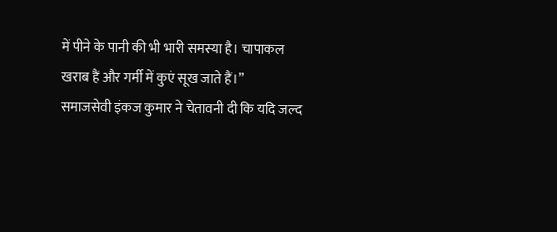में पीने के पानी की भी भारी समस्या है। चापाकल खराब हैं और गर्मी में कुएं सूख जाते हैं।”
समाजसेवी इंकज कुमार ने चेतावनी दी कि यदि जल्द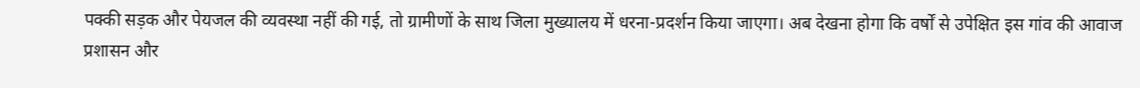पक्की सड़क और पेयजल की व्यवस्था नहीं की गई, तो ग्रामीणों के साथ जिला मुख्यालय में धरना-प्रदर्शन किया जाएगा। अब देखना होगा कि वर्षों से उपेक्षित इस गांव की आवाज प्रशासन और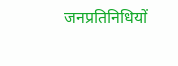जनप्रतिनिधियों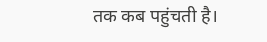तक कब पहुंचती है।